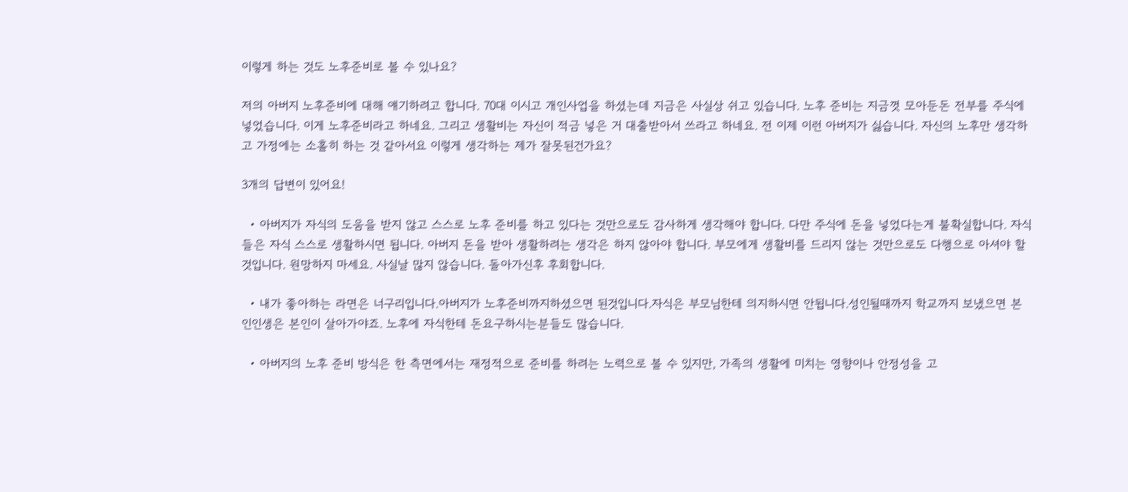이렇게 하는 것도 노후준비로 볼 수 있나요?

저의 아버지 노후준비에 대해 얘기하려고 합니다. 70대 이시고 개인사업을 하셨는데 지금은 사실상 쉬고 있습니다. 노후 준비는 지금껏 모아둔돈 전부를 주식에 넣었습니다. 이게 노후준비라고 하네요. 그리고 생활비는 자신이 적금 넣은 거 대출받아서 쓰라고 하네요. 전 이제 이런 아버지가 싫습니다. 자신의 노후만 생각하고 가정에는 소홀히 하는 것 같아서요 이렇게 생각하는 제가 잘못된건가요?

3개의 답변이 있어요!

  • 아버지가 자식의 도움을 받지 않고 스스로 노후 준비를 하고 있다는 것만으로도 감사하게 생각해야 합니다. 다만 주식에 돈을 넣었다는게 불확실합니다. 자식들은 자식 스스로 생활하시면 됩니다. 아버지 돈을 받아 생활하려는 생각은 하지 않아야 합니다. 부모에게 생활비를 드리지 않는 것만으로도 다행으로 아셔야 할 것입니다. 원망하지 마세요. 사실날 많지 않습니다. 돌아가신후 후회합니다.

  • 내가 좋아하는 라면은 너구리입니다.아버지가 노후준비까지하셨으면 된것입니다.자식은 부모님한테 의지하시면 안됩니다.성인될때까지 학교까지 보냈으면 본인인생은 본인이 살아가야죠. 노후에 자식한테 돈요구하시는분들도 많습니다.

  • 아버지의 노후 준비 방식은 한 측면에서는 재정적으로 준비를 하려는 노력으로 볼 수 있지만, 가족의 생활에 미치는 영향이나 안정성을 고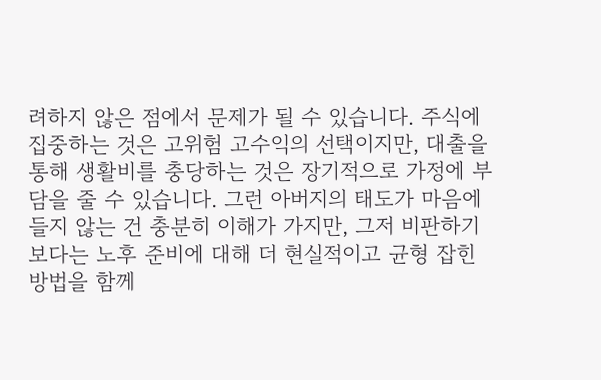려하지 않은 점에서 문제가 될 수 있습니다. 주식에 집중하는 것은 고위험 고수익의 선택이지만, 대출을 통해 생활비를 충당하는 것은 장기적으로 가정에 부담을 줄 수 있습니다. 그런 아버지의 태도가 마음에 들지 않는 건 충분히 이해가 가지만, 그저 비판하기보다는 노후 준비에 대해 더 현실적이고 균형 잡힌 방법을 함께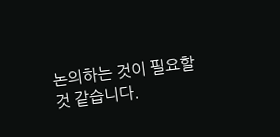논의하는 것이 필요할 것 같습니다.